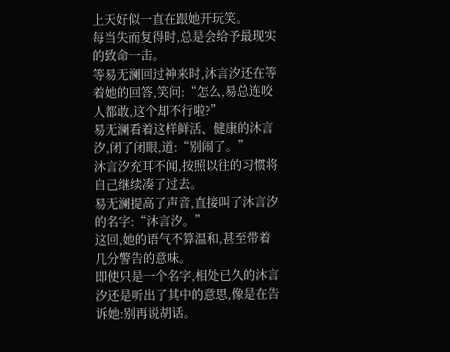上天好似一直在跟她开玩笑。
每当失而复得时,总是会给予最现实的致命一击。
等易无澜回过神来时,沐言汐还在等着她的回答,笑问:“怎么,易总连咬人都敢,这个却不行啦?”
易无澜看着这样鲜活、健康的沐言汐,闭了闭眼,道:“别闹了。”
沐言汐充耳不闻,按照以往的习惯将自己继续凑了过去。
易无澜提高了声音,直接叫了沐言汐的名字:“沐言汐。”
这回,她的语气不算温和,甚至带着几分警告的意味。
即使只是一个名字,相处已久的沐言汐还是听出了其中的意思,像是在告诉她:别再说胡话。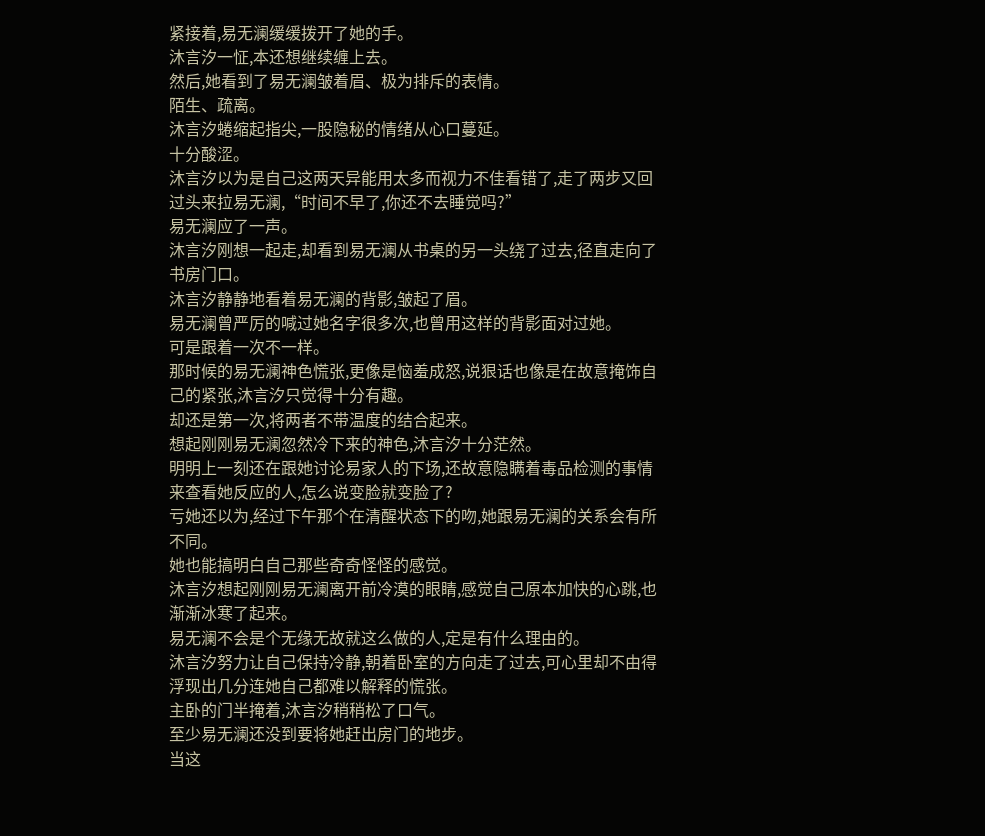紧接着,易无澜缓缓拨开了她的手。
沐言汐一怔,本还想继续缠上去。
然后,她看到了易无澜皱着眉、极为排斥的表情。
陌生、疏离。
沐言汐蜷缩起指尖,一股隐秘的情绪从心口蔓延。
十分酸涩。
沐言汐以为是自己这两天异能用太多而视力不佳看错了,走了两步又回过头来拉易无澜,“时间不早了,你还不去睡觉吗?”
易无澜应了一声。
沐言汐刚想一起走,却看到易无澜从书桌的另一头绕了过去,径直走向了书房门口。
沐言汐静静地看着易无澜的背影,皱起了眉。
易无澜曾严厉的喊过她名字很多次,也曾用这样的背影面对过她。
可是跟着一次不一样。
那时候的易无澜神色慌张,更像是恼羞成怒,说狠话也像是在故意掩饰自己的紧张,沐言汐只觉得十分有趣。
却还是第一次,将两者不带温度的结合起来。
想起刚刚易无澜忽然冷下来的神色,沐言汐十分茫然。
明明上一刻还在跟她讨论易家人的下场,还故意隐瞒着毒品检测的事情来查看她反应的人,怎么说变脸就变脸了?
亏她还以为,经过下午那个在清醒状态下的吻,她跟易无澜的关系会有所不同。
她也能搞明白自己那些奇奇怪怪的感觉。
沐言汐想起刚刚易无澜离开前冷漠的眼睛,感觉自己原本加快的心跳,也渐渐冰寒了起来。
易无澜不会是个无缘无故就这么做的人,定是有什么理由的。
沐言汐努力让自己保持冷静,朝着卧室的方向走了过去,可心里却不由得浮现出几分连她自己都难以解释的慌张。
主卧的门半掩着,沐言汐稍稍松了口气。
至少易无澜还没到要将她赶出房门的地步。
当这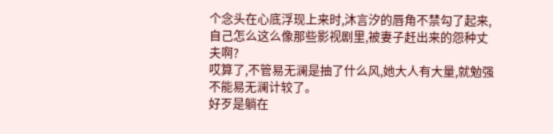个念头在心底浮现上来时,沐言汐的唇角不禁勾了起来,自己怎么这么像那些影视剧里,被妻子赶出来的怨种丈夫啊?
哎算了,不管易无澜是抽了什么风,她大人有大量,就勉强不能易无澜计较了。
好歹是躺在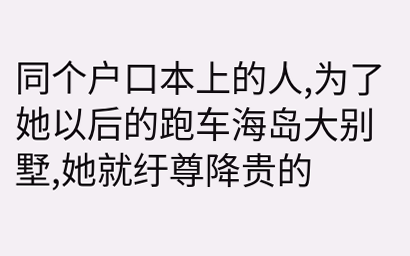同个户口本上的人,为了她以后的跑车海岛大别墅,她就纡尊降贵的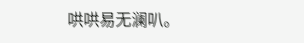哄哄易无澜叭。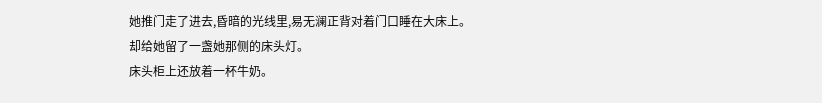她推门走了进去,昏暗的光线里,易无澜正背对着门口睡在大床上。
却给她留了一盏她那侧的床头灯。
床头柜上还放着一杯牛奶。